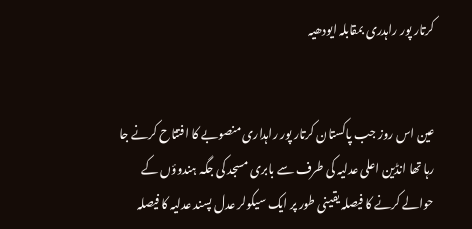کرتار پور راہدری بمقابلہ ایودھیہ


عین اس روز جب پاکستان کرتار پور راہداری منصوبے کا افتتاح کرنے جا رہا تھا انڈین اعلی عدلیہ کی طرف سے بابری مسجد کی جگہ ہندوؤں کے حوالے کرنے کا فیصلہ یقینی طور پر ایک سیکولر عدل پسند عدلیہ کا فیصلہ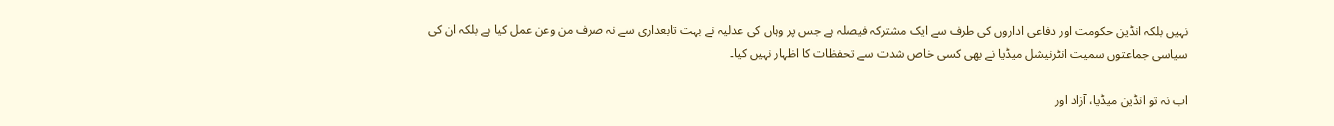نہیں بلکہ انڈین حکومت اور دفاعی اداروں کی طرف سے ایک مشترکہ فیصلہ ہے جس پر وہاں کی عدلیہ نے بہت تابعداری سے نہ صرف من وعن عمل کیا ہے بلکہ ان کی سیاسی جماعتوں سمیت انٹرنیشل میڈیا نے بھی کسی خاص شدت سے تحفظات کا اظہار نہیں کیا۔

اب نہ تو انڈین میڈیا، آزاد اور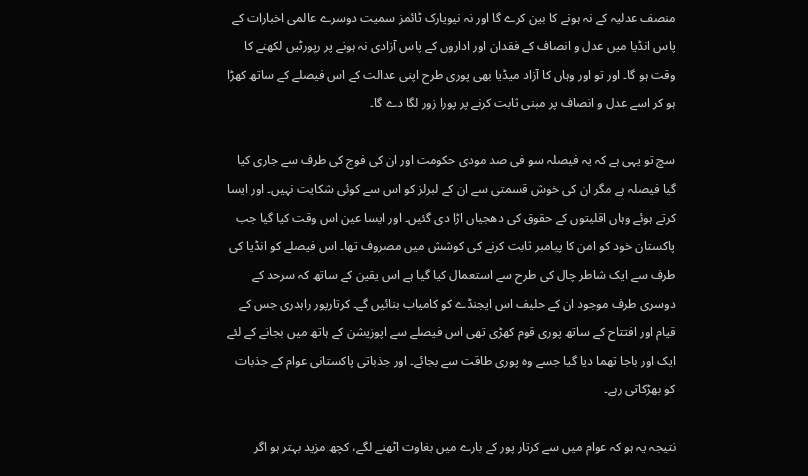منصف عدلیہ کے نہ ہونے کا بین کرے گا اور نہ نیویارک ٹائمز سمیت دوسرے عالمی اخبارات کے پاس انڈیا میں عدل و انصاف کے فقدان اور اداروں کے پاس آزادی نہ ہونے پر رپورٹیں لکھنے کا وقت ہو گا۔ اور تو اور وہاں کا آزاد میڈیا بھی پوری طرح اپنی عدالت کے اس فیصلے کے ساتھ کھڑا ہو کر اسے عدل و انصاف پر مبنی ثابت کرنے پر پورا زور لگا دے گا۔

سچ تو یہی ہے کہ یہ فیصلہ سو فی صد مودی حکومت اور ان کی فوج کی طرف سے جاری کیا گیا فیصلہ ہے مگر ان کی خوش قسمتی سے ان کے لبرلز کو اس سے کوئی شکایت نہیں۔ اور ایسا کرتے ہوئے وہاں اقلیتوں کے حقوق کی دھجیاں اڑا دی گئیں۔ اور ایسا عین اس وقت کیا گیا جب پاکستان خود کو امن کا پیامبر ثابت کرنے کی کوشش میں مصروف تھا۔ اس فیصلے کو انڈیا کی طرف سے ایک شاطر چال کی طرح سے استعمال کیا گیا ہے اس یقین کے ساتھ کہ سرحد کے دوسری طرف موجود ان کے حلیف اس ایجنڈے کو کامیاب بنائیں گے۔ کرتارپور راہدری جس کے قیام اور افتتاح کے ساتھ پوری قوم کھڑی تھی اس فیصلے سے اپوزیشن کے ہاتھ میں بجانے کے لئے ایک اور باجا تھما دیا گیا جسے وہ پوری طاقت سے بجائے۔ اور جذباتی پاکستانی عوام کے جذبات کو بھڑکاتی رہے۔

نتیجہ یہ ہو کہ عوام میں سے کرتار پور کے بارے میں بغاوت اٹھنے لگے، کچھ مزید بہتر ہو اگر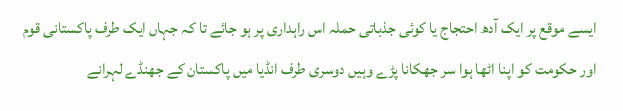ایسے موقع پر ایک آدھ احتجاج یا کوئی جذباتی حملہ اس راہداری پر ہو جائے تا کہ جہاں ایک طرف پاکستانی قوم اور حکومت کو اپنا اٹھا ہوا سر جھکانا پڑے وہیں دوسری طرف انڈیا میں پاکستان کے جھنڈے لہرانے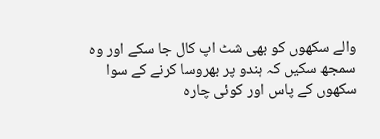والے سکھوں کو بھی شٹ اپ کال جا سکے اور وہ سمجھ سکیں کہ ہندو پر بھروسا کرنے کے سوا سکھوں کے پاس اور کوئی چارہ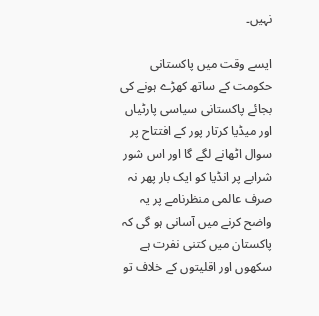نہیں۔

ایسے وقت میں پاکستانی حکومت کے ساتھ کھڑے ہونے کی بجائے پاکستانی سیاسی پارٹیاں اور میڈیا کرتار پور کے افتتاح پر سوال اٹھانے لگے گا اور اس شور شرابے پر انڈیا کو ایک بار پھر نہ صرف عالمی منظرنامے پر یہ واضح کرنے میں آسانی ہو گی کہ پاکستان میں کتنی نفرت ہے سکھوں اور اقلیتوں کے خلاف تو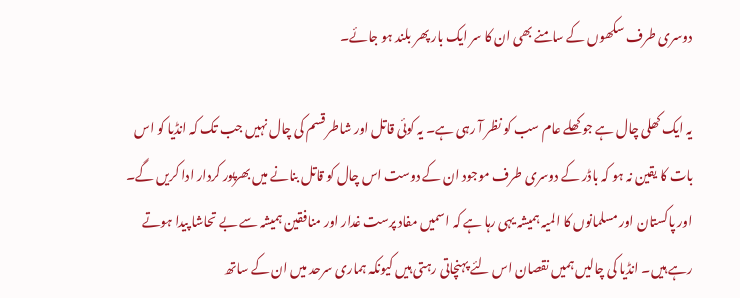دوسری طرف سکھوں کے سامنے بھی ان کا سر ایک بار پھر بلند ہو جائے۔

یہ ایک کھلی چال ہے جو کھلے عام سب کو نظر آ رہی ہے۔ یہ کوئی قاتل اور شاطر قسم کی چال نہیں جب تک کہ انڈیا کو اس بات کا یقین نہ ہو کہ باڈر کے دوسری طرف موجود ان کے دوست اس چال کو قاتل بنانے میں بھرپور کردار ادا کریں گے۔ اور پاکستان اور مسلمانوں کا المیہ ہمیشہ یہی رہا ہے کہ اسمیں مفاد پرست غدار اور منافقین ہمیشہ سے بے تحاشا پیدا ہوتے رہے ہیں۔ انڈیا کی چالیں ہمیں نقصان اس لئے پہنچاتی رہتی ہیں کیونکہ ہماری سرحد میں ان کے ساتھ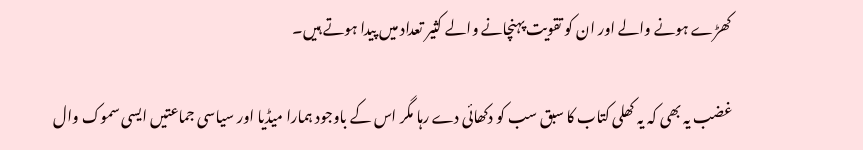کھڑے ہونے والے اور ان کو تقویت پہنچانے والے کثیر تعداد میں پیدا ہوتے ہیں۔

غضب یہ بھی کہ یہ کھلی کتاب کا سبق سب کو دکھائی دے رہا مگر اس کے باوجود ہمارا میڈیا اور سیاسی جماعتیں ایسی سموک وال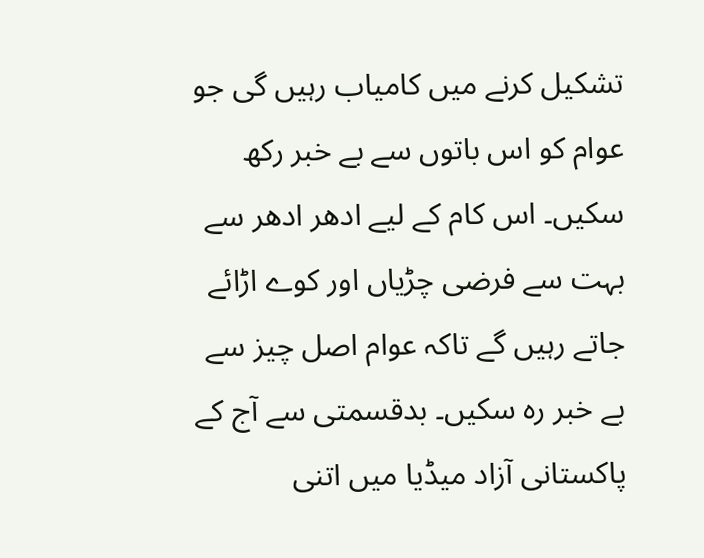تشکیل کرنے میں کامیاب رہیں گی جو عوام کو اس باتوں سے بے خبر رکھ سکیں۔ اس کام کے لیے ادھر ادھر سے بہت سے فرضی چڑیاں اور کوے اڑائے جاتے رہیں گے تاکہ عوام اصل چیز سے بے خبر رہ سکیں۔ بدقسمتی سے آج کے پاکستانی آزاد میڈیا میں اتنی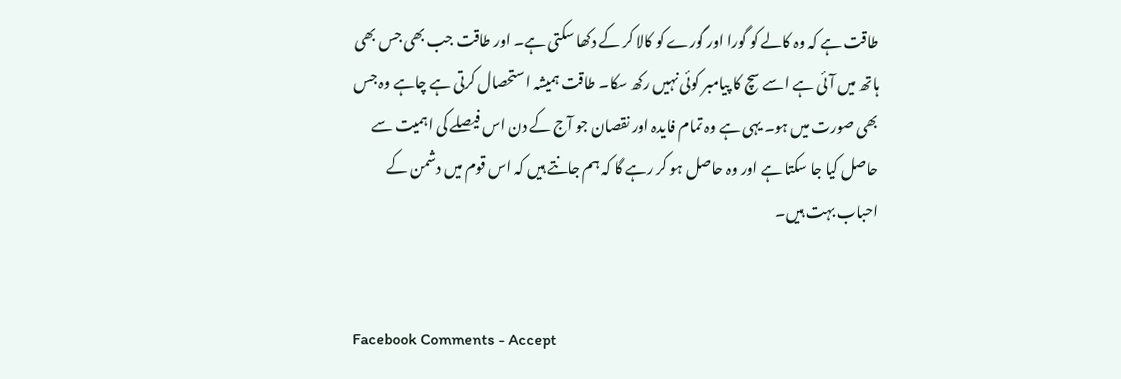طاقت ہے کہ وہ کالے کو گورا اور گورے کو کالا کر کے دکھا سکتی ہے۔ اور طاقت جب بھی جس بھی ہاتھ میں آئی ہے اسے سچ کا پیامبر کوئی نہیں رکھ سکا۔ طاقت ہمیشہ استحصال کرتی ہے چاہے وہ جس بھی صورت میں ہو۔ یہی ہے وہ تمام فایدہ اور نقصان جو آج کے دن اس فیصلے کی اہمیت سے حاصل کیا جا سکتا ہے اور وہ حاصل ہو کر رہے گا کہ ہم جانتے ہیں کہ اس قوم میں دشمن کے احباب بہت ہیں۔


Facebook Comments - Accept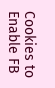Cookies to Enable FB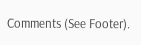Comments (See Footer).